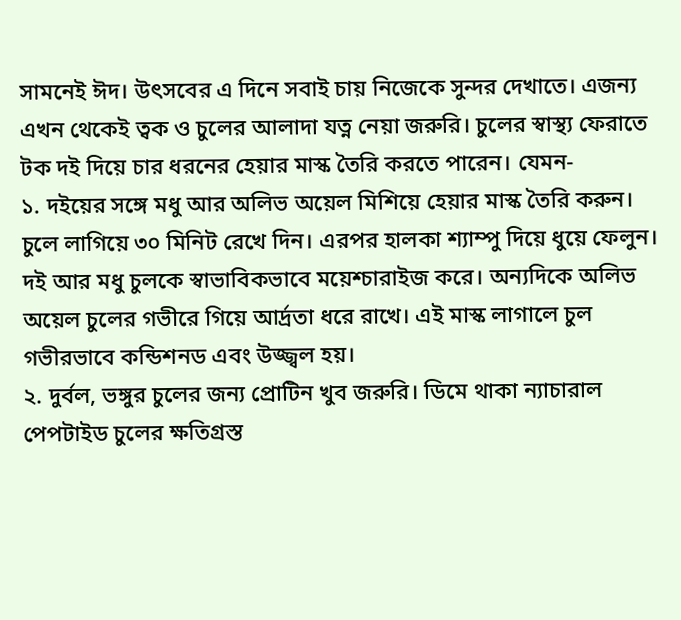সামনেই ঈদ। উৎসবের এ দিনে সবাই চায় নিজেকে সুন্দর দেখাতে। এজন্য এখন থেকেই ত্বক ও চুলের আলাদা যত্ন নেয়া জরুরি। চুলের স্বাস্থ্য ফেরাতে টক দই দিয়ে চার ধরনের হেয়ার মাস্ক তৈরি করতে পারেন। যেমন-
১. দইয়ের সঙ্গে মধু আর অলিভ অয়েল মিশিয়ে হেয়ার মাস্ক তৈরি করুন। চুলে লাগিয়ে ৩০ মিনিট রেখে দিন। এরপর হালকা শ্যাম্পু দিয়ে ধুয়ে ফেলুন। দই আর মধু চুলকে স্বাভাবিকভাবে ময়েশ্চারাইজ করে। অন্যদিকে অলিভ অয়েল চুলের গভীরে গিয়ে আর্দ্রতা ধরে রাখে। এই মাস্ক লাগালে চুল গভীরভাবে কন্ডিশনড এবং উজ্জ্বল হয়।
২. দুর্বল, ভঙ্গুর চুলের জন্য প্রোটিন খুব জরুরি। ডিমে থাকা ন্যাচারাল পেপটাইড চুলের ক্ষতিগ্রস্ত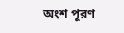অংশ পূরণ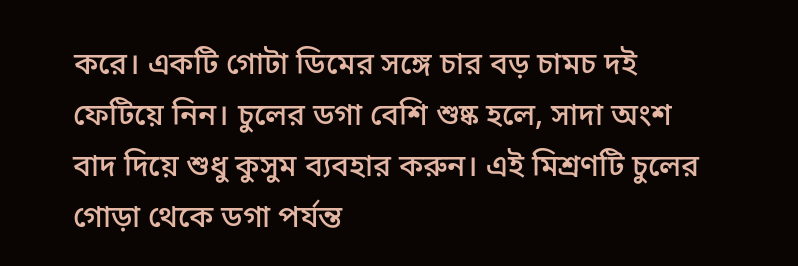করে। একটি গোটা ডিমের সঙ্গে চার বড় চামচ দই ফেটিয়ে নিন। চুলের ডগা বেশি শুষ্ক হলে, সাদা অংশ বাদ দিয়ে শুধু কুসুম ব্যবহার করুন। এই মিশ্রণটি চুলের গোড়া থেকে ডগা পর্যন্ত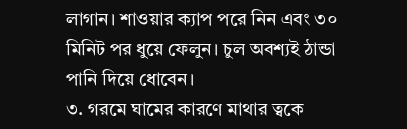লাগান। শাওয়ার ক্যাপ পরে নিন এবং ৩০ মিনিট পর ধুয়ে ফেলুন। চুল অবশ্যই ঠান্ডা পানি দিয়ে ধোবেন।
৩. গরমে ঘামের কারণে মাথার ত্বকে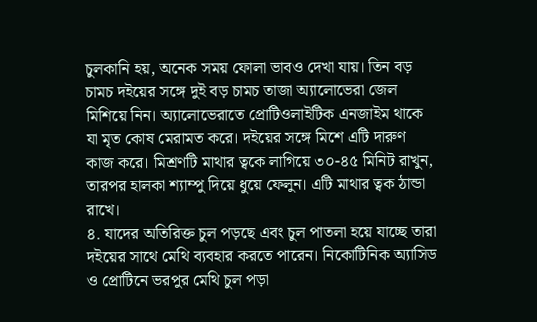চুলকানি হয়, অনেক সময় ফোলা ভাবও দেখা যায়। তিন বড় চামচ দইয়ের সঙ্গে দুই বড় চামচ তাজা অ্যালোভেরা জেল মিশিয়ে নিন। অ্যালোভেরাতে প্রোটিওলাইটিক এনজাইম থাকে যা মৃত কোষ মেরামত করে। দইয়ের সঙ্গে মিশে এটি দারুণ কাজ করে। মিশ্রণটি মাথার ত্বকে লাগিয়ে ৩০-৪৫ মিনিট রাখুন, তারপর হালকা শ্যাম্পু দিয়ে ধুয়ে ফেলুন। এটি মাথার ত্বক ঠান্ডা রাখে।
৪. যাদের অতিরিক্ত চুল পড়ছে এবং চুল পাতলা হয়ে যাচ্ছে তারা দইয়ের সাথে মেথি ব্যবহার করতে পারেন। নিকোটিনিক অ্যাসিড ও প্রোটিনে ভরপুর মেথি চুল পড়া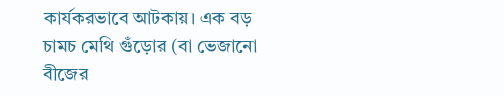কার্যকরভাবে আটকায়। এক বড় চামচ মেথি গুঁড়োর (বা ভেজানো বীজের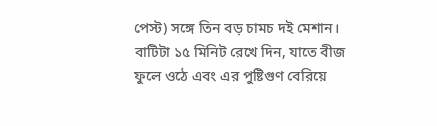পেস্ট) সঙ্গে তিন বড় চামচ দই মেশান। বাটিটা ১৫ মিনিট রেখে দিন, যাতে বীজ ফুলে ওঠে এবং এর পুষ্টিগুণ বেরিয়ে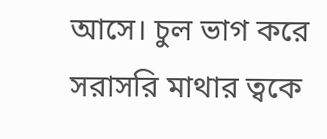আসে। চুল ভাগ করে সরাসরি মাথার ত্বকে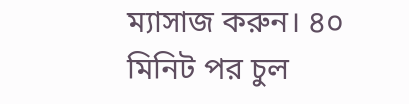ম্যাসাজ করুন। ৪০ মিনিট পর চুল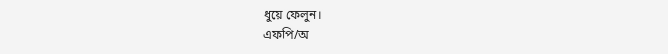ধুয়ে ফেলুন।
এফপি/অ